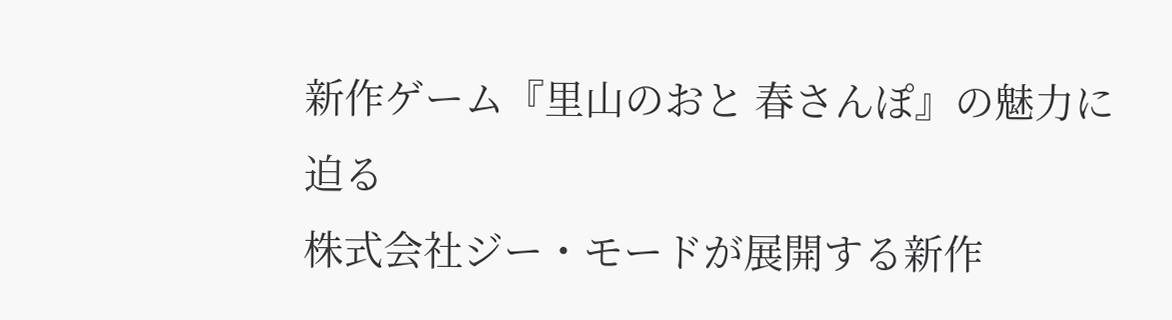新作ゲーム『里山のおと 春さんぽ』の魅力に迫る
株式会社ジー・モードが展開する新作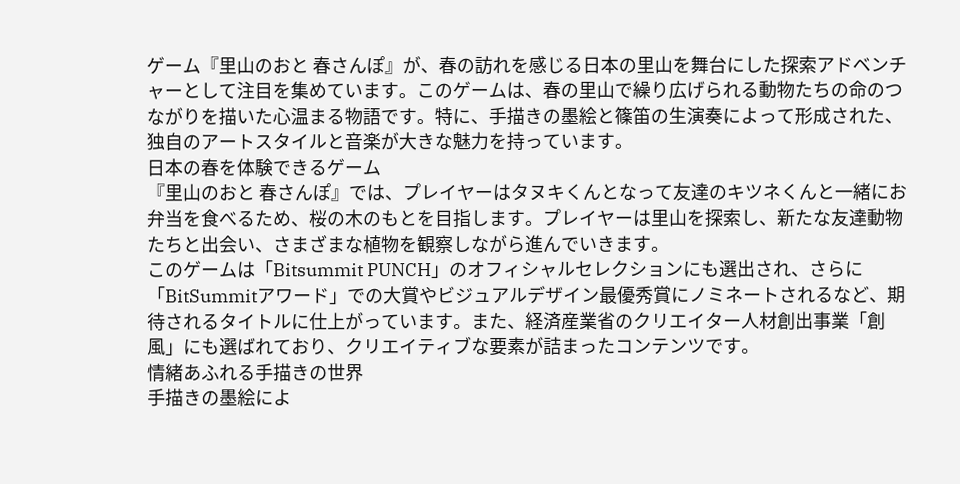ゲーム『里山のおと 春さんぽ』が、春の訪れを感じる日本の里山を舞台にした探索アドベンチャーとして注目を集めています。このゲームは、春の里山で繰り広げられる動物たちの命のつながりを描いた心温まる物語です。特に、手描きの墨絵と篠笛の生演奏によって形成された、独自のアートスタイルと音楽が大きな魅力を持っています。
日本の春を体験できるゲーム
『里山のおと 春さんぽ』では、プレイヤーはタヌキくんとなって友達のキツネくんと一緒にお弁当を食べるため、桜の木のもとを目指します。プレイヤーは里山を探索し、新たな友達動物たちと出会い、さまざまな植物を観察しながら進んでいきます。
このゲームは「Bitsummit PUNCH」のオフィシャルセレクションにも選出され、さらに「BitSummitアワード」での大賞やビジュアルデザイン最優秀賞にノミネートされるなど、期待されるタイトルに仕上がっています。また、経済産業省のクリエイター人材創出事業「創風」にも選ばれており、クリエイティブな要素が詰まったコンテンツです。
情緒あふれる手描きの世界
手描きの墨絵によ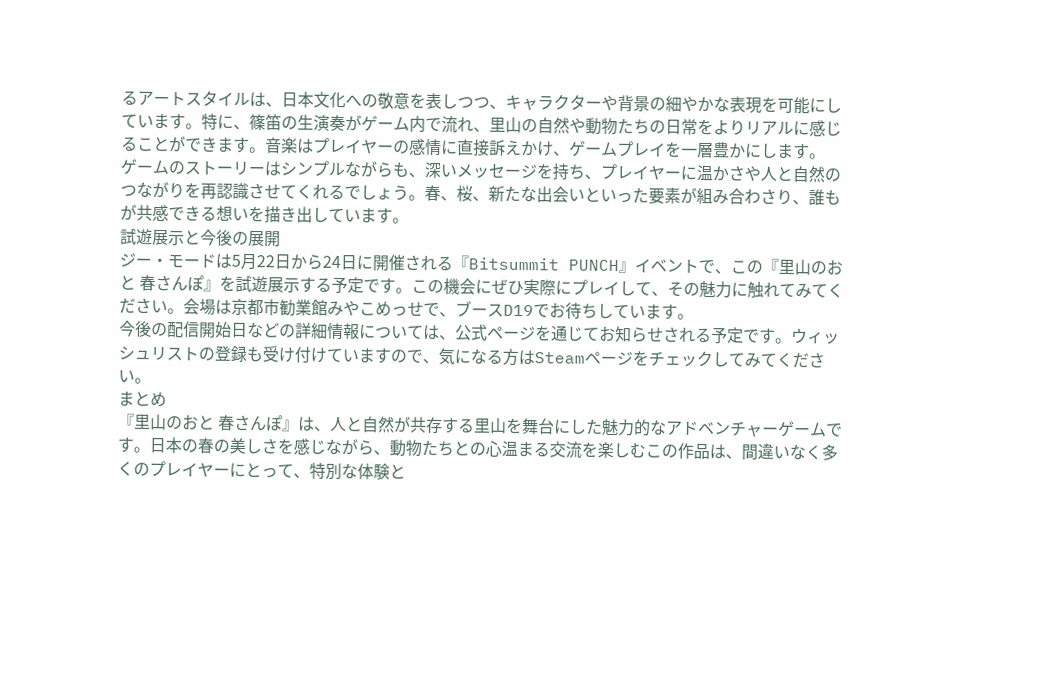るアートスタイルは、日本文化への敬意を表しつつ、キャラクターや背景の細やかな表現を可能にしています。特に、篠笛の生演奏がゲーム内で流れ、里山の自然や動物たちの日常をよりリアルに感じることができます。音楽はプレイヤーの感情に直接訴えかけ、ゲームプレイを一層豊かにします。
ゲームのストーリーはシンプルながらも、深いメッセージを持ち、プレイヤーに温かさや人と自然のつながりを再認識させてくれるでしょう。春、桜、新たな出会いといった要素が組み合わさり、誰もが共感できる想いを描き出しています。
試遊展示と今後の展開
ジー・モードは5月22日から24日に開催される『Bitsummit PUNCH』イベントで、この『里山のおと 春さんぽ』を試遊展示する予定です。この機会にぜひ実際にプレイして、その魅力に触れてみてください。会場は京都市勧業館みやこめっせで、ブースD19でお待ちしています。
今後の配信開始日などの詳細情報については、公式ページを通じてお知らせされる予定です。ウィッシュリストの登録も受け付けていますので、気になる方はSteamページをチェックしてみてください。
まとめ
『里山のおと 春さんぽ』は、人と自然が共存する里山を舞台にした魅力的なアドベンチャーゲームです。日本の春の美しさを感じながら、動物たちとの心温まる交流を楽しむこの作品は、間違いなく多くのプレイヤーにとって、特別な体験と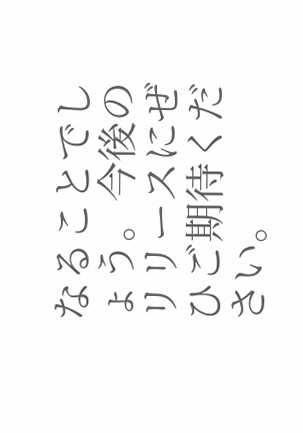なることでしょう。今後のリリースにぜひご期待ください。